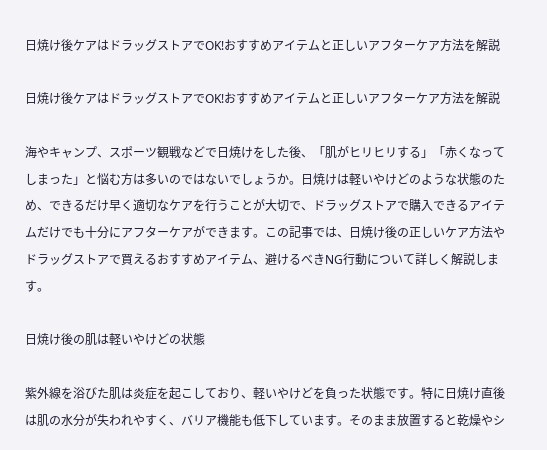日焼け後ケアはドラッグストアでOK!おすすめアイテムと正しいアフターケア方法を解説

日焼け後ケアはドラッグストアでOK!おすすめアイテムと正しいアフターケア方法を解説

海やキャンプ、スポーツ観戦などで日焼けをした後、「肌がヒリヒリする」「赤くなってしまった」と悩む方は多いのではないでしょうか。日焼けは軽いやけどのような状態のため、できるだけ早く適切なケアを行うことが大切で、ドラッグストアで購入できるアイテムだけでも十分にアフターケアができます。この記事では、日焼け後の正しいケア方法やドラッグストアで買えるおすすめアイテム、避けるべきNG行動について詳しく解説します。

日焼け後の肌は軽いやけどの状態

紫外線を浴びた肌は炎症を起こしており、軽いやけどを負った状態です。特に日焼け直後は肌の水分が失われやすく、バリア機能も低下しています。そのまま放置すると乾燥やシ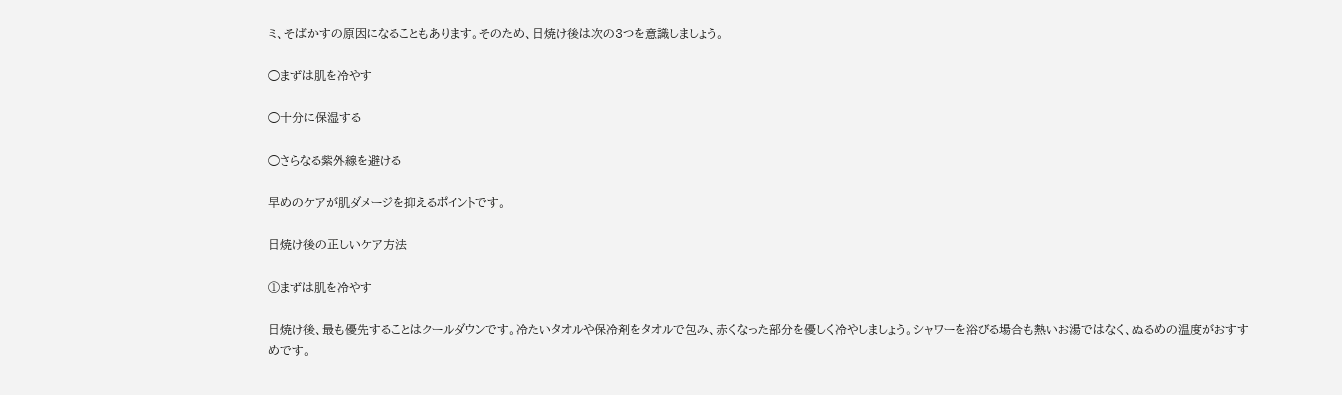ミ、そばかすの原因になることもあります。そのため、日焼け後は次の3つを意識しましょう。

◯まずは肌を冷やす

◯十分に保湿する

◯さらなる紫外線を避ける

早めのケアが肌ダメージを抑えるポイントです。

日焼け後の正しいケア方法

①まずは肌を冷やす

日焼け後、最も優先することはクールダウンです。冷たいタオルや保冷剤をタオルで包み、赤くなった部分を優しく冷やしましょう。シャワーを浴びる場合も熱いお湯ではなく、ぬるめの温度がおすすめです。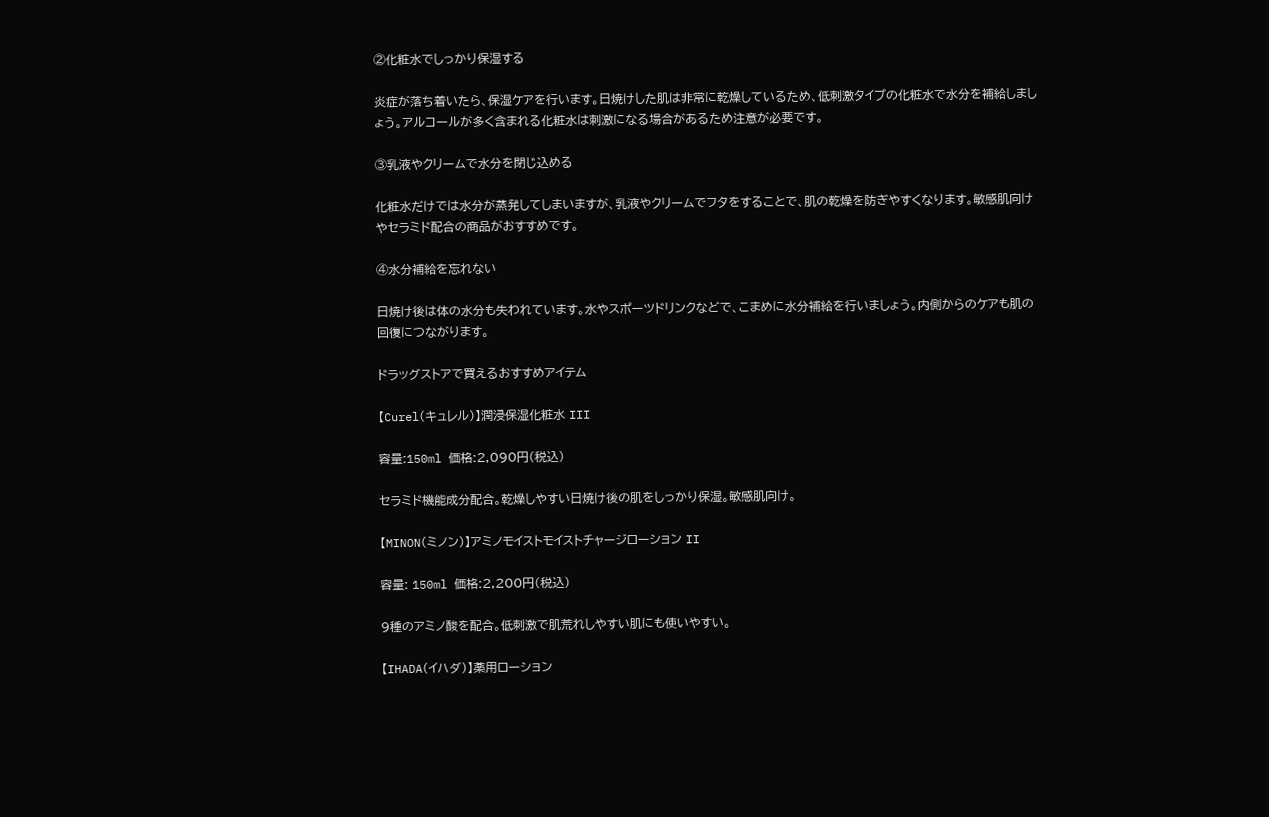②化粧水でしっかり保湿する

炎症が落ち着いたら、保湿ケアを行います。日焼けした肌は非常に乾燥しているため、低刺激タイプの化粧水で水分を補給しましょう。アルコールが多く含まれる化粧水は刺激になる場合があるため注意が必要です。

③乳液やクリームで水分を閉じ込める

化粧水だけでは水分が蒸発してしまいますが、乳液やクリームでフタをすることで、肌の乾燥を防ぎやすくなります。敏感肌向けやセラミド配合の商品がおすすめです。

④水分補給を忘れない

日焼け後は体の水分も失われています。水やスポーツドリンクなどで、こまめに水分補給を行いましょう。内側からのケアも肌の回復につながります。

ドラッグストアで買えるおすすめアイテム

【Curel(キュレル)】潤浸保湿化粧水 III

容量:150ml 価格:2,090円(税込)

セラミド機能成分配合。乾燥しやすい日焼け後の肌をしっかり保湿。敏感肌向け。

【MINON(ミノン)】アミノモイストモイストチャージローション II

容量: 150ml 価格:2,200円(税込)

9種のアミノ酸を配合。低刺激で肌荒れしやすい肌にも使いやすい。

【IHADA(イハダ)】薬用ローション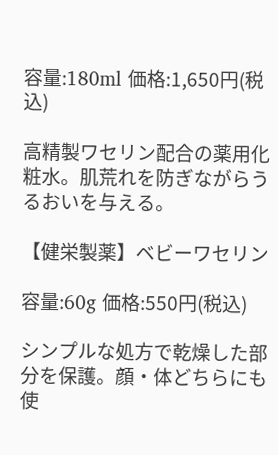容量:180ml 価格:1,650円(税込)

高精製ワセリン配合の薬用化粧水。肌荒れを防ぎながらうるおいを与える。

【健栄製薬】ベビーワセリン

容量:60g 価格:550円(税込)

シンプルな処方で乾燥した部分を保護。顔・体どちらにも使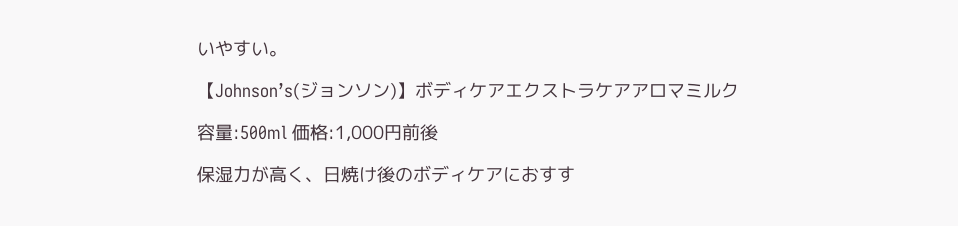いやすい。

【Johnson’s(ジョンソン)】ボディケアエクストラケアアロマミルク

容量:500ml 価格:1,000円前後

保湿力が高く、日焼け後のボディケアにおすす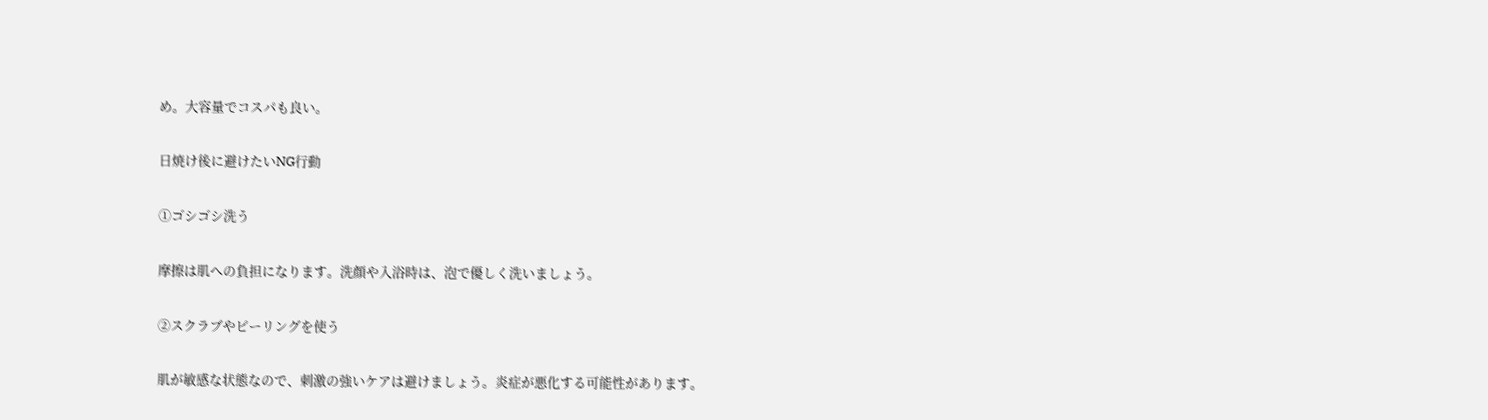め。大容量でコスパも良い。

日焼け後に避けたいNG行動

①ゴシゴシ洗う

摩擦は肌への負担になります。洗顔や入浴時は、泡で優しく洗いましょう。

②スクラブやピーリングを使う

肌が敏感な状態なので、刺激の強いケアは避けましょう。炎症が悪化する可能性があります。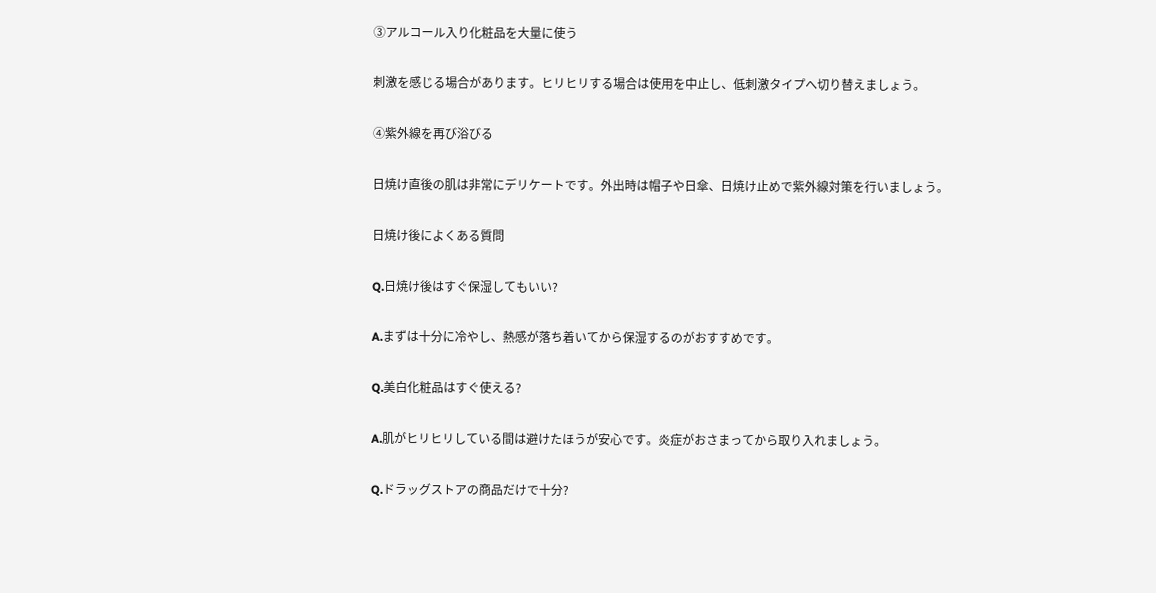③アルコール入り化粧品を大量に使う

刺激を感じる場合があります。ヒリヒリする場合は使用を中止し、低刺激タイプへ切り替えましょう。

④紫外線を再び浴びる

日焼け直後の肌は非常にデリケートです。外出時は帽子や日傘、日焼け止めで紫外線対策を行いましょう。

日焼け後によくある質問

Q.日焼け後はすぐ保湿してもいい?

A.まずは十分に冷やし、熱感が落ち着いてから保湿するのがおすすめです。

Q.美白化粧品はすぐ使える?

A.肌がヒリヒリしている間は避けたほうが安心です。炎症がおさまってから取り入れましょう。

Q.ドラッグストアの商品だけで十分?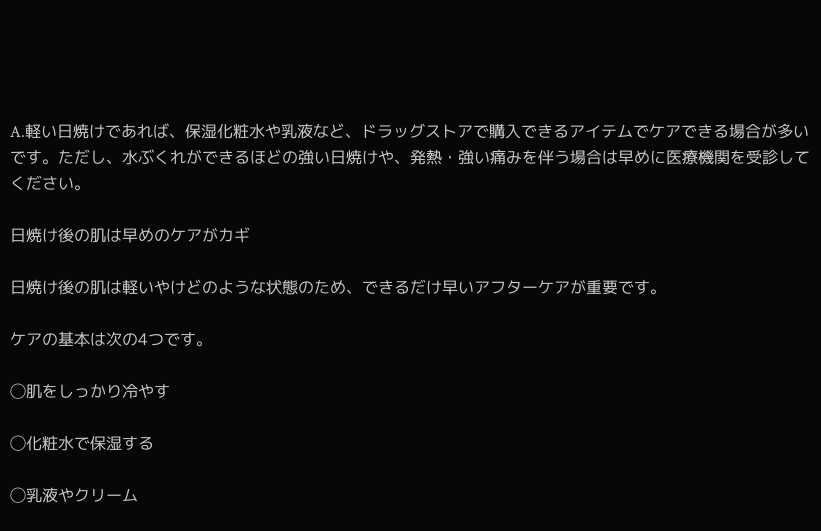A.軽い日焼けであれば、保湿化粧水や乳液など、ドラッグストアで購入できるアイテムでケアできる場合が多いです。ただし、水ぶくれができるほどの強い日焼けや、発熱・強い痛みを伴う場合は早めに医療機関を受診してください。

日焼け後の肌は早めのケアがカギ

日焼け後の肌は軽いやけどのような状態のため、できるだけ早いアフターケアが重要です。

ケアの基本は次の4つです。

◯肌をしっかり冷やす

◯化粧水で保湿する

◯乳液やクリーム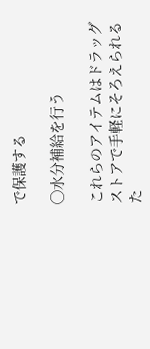で保護する

◯水分補給を行う

これらのアイテムはドラッグストアで手軽にそろえられるた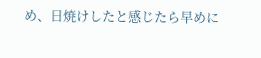め、日焼けしたと感じたら早めに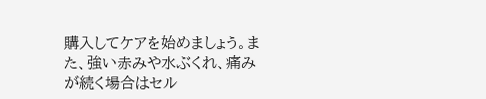購入してケアを始めましょう。また、強い赤みや水ぶくれ、痛みが続く場合はセル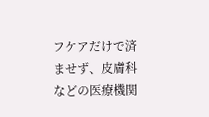フケアだけで済ませず、皮膚科などの医療機関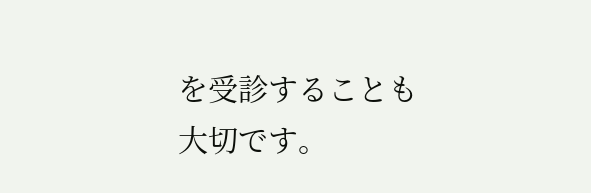を受診することも大切です。